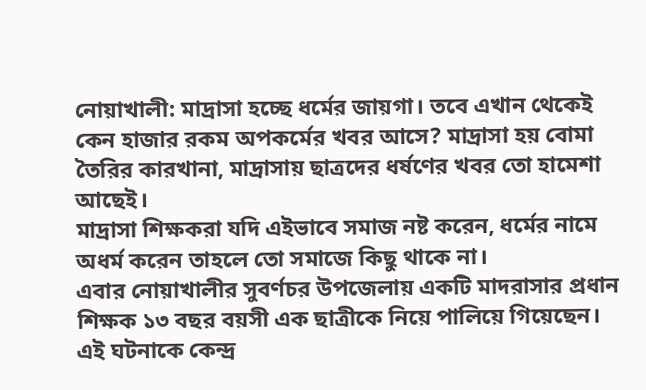নোয়াখালী: মাদ্রাসা হচ্ছে ধর্মের জায়গা। তবে এখান থেকেই কেন হাজার রকম অপকর্মের খবর আসে? মাদ্রাসা হয় বোমা তৈরির কারখানা, মাদ্রাসায় ছাত্রদের ধর্ষণের খবর তো হামেশা আছেই।
মাদ্রাসা শিক্ষকরা যদি এইভাবে সমাজ নষ্ট করেন, ধর্মের নামে অধর্ম করেন তাহলে তো সমাজে কিছু থাকে না।
এবার নোয়াখালীর সুবর্ণচর উপজেলায় একটি মাদরাসার প্রধান শিক্ষক ১৩ বছর বয়সী এক ছাত্রীকে নিয়ে পালিয়ে গিয়েছেন।
এই ঘটনাকে কেন্দ্র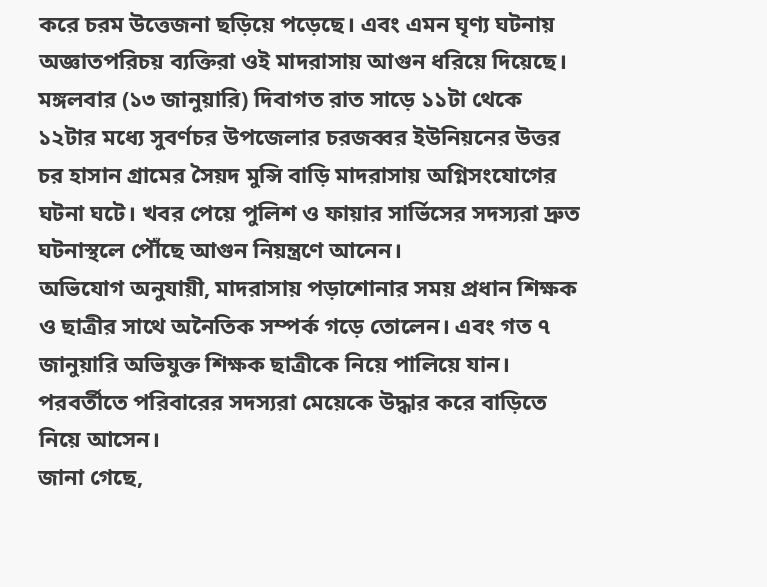করে চরম উত্তেজনা ছড়িয়ে পড়েছে। এবং এমন ঘৃণ্য ঘটনায় অজ্ঞাতপরিচয় ব্যক্তিরা ওই মাদরাসায় আগুন ধরিয়ে দিয়েছে।
মঙ্গলবার (১৩ জানুয়ারি) দিবাগত রাত সাড়ে ১১টা থেকে ১২টার মধ্যে সুবর্ণচর উপজেলার চরজব্বর ইউনিয়নের উত্তর চর হাসান গ্রামের সৈয়দ মুন্সি বাড়ি মাদরাসায় অগ্নিসংযোগের ঘটনা ঘটে। খবর পেয়ে পুলিশ ও ফায়ার সার্ভিসের সদস্যরা দ্রুত ঘটনাস্থলে পৌঁছে আগুন নিয়ন্ত্রণে আনেন।
অভিযোগ অনুযায়ী, মাদরাসায় পড়াশোনার সময় প্রধান শিক্ষক ও ছাত্রীর সাথে অনৈতিক সম্পর্ক গড়ে তোলেন। এবং গত ৭ জানুয়ারি অভিযুক্ত শিক্ষক ছাত্রীকে নিয়ে পালিয়ে যান। পরবর্তীতে পরিবারের সদস্যরা মেয়েকে উদ্ধার করে বাড়িতে নিয়ে আসেন।
জানা গেছে,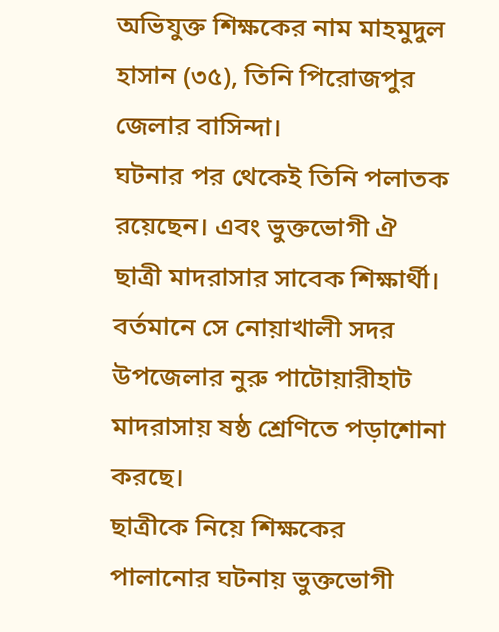অভিযুক্ত শিক্ষকের নাম মাহমুদুল হাসান (৩৫), তিনি পিরোজপুর জেলার বাসিন্দা।
ঘটনার পর থেকেই তিনি পলাতক রয়েছেন। এবং ভুক্তভোগী ঐ ছাত্রী মাদরাসার সাবেক শিক্ষার্থী। বর্তমানে সে নোয়াখালী সদর উপজেলার নুরু পাটোয়ারীহাট মাদরাসায় ষষ্ঠ শ্রেণিতে পড়াশোনা করছে।
ছাত্রীকে নিয়ে শিক্ষকের পালানোর ঘটনায় ভুক্তভোগী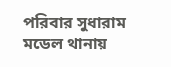পরিবার সুধারাম মডেল থানায়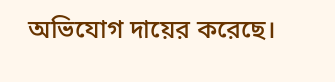অভিযোগ দায়ের করেছে।